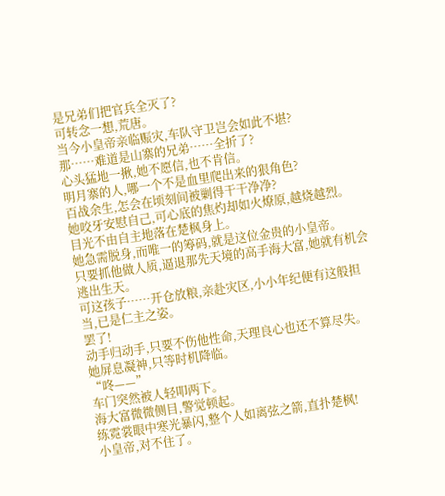是兄弟们把官兵全灭了?
可转念一想,荒唐。
当今小皇帝亲临赈灾,车队守卫岂会如此不堪?
那……难道是山寨的兄弟……全折了?
心头猛地一揪,她不愿信,也不肯信。
明月寨的人,哪一个不是血里爬出来的狠角色?
百战余生,怎会在顷刻间被剿得干干净净?
她咬牙安慰自己,可心底的焦灼却如火燎原,越烧越烈。
目光不由自主地落在楚枫身上。
她急需脱身,而唯一的筹码,就是这位金贵的小皇帝。
只要抓他做人质,逼退那先天境的高手海大富,她就有机会逃出生天。
可这孩子……开仓放粮,亲赴灾区,小小年纪便有这般担当,已是仁主之姿。
罢了!
动手归动手,只要不伤他性命,天理良心也还不算尽失。
她屏息凝神,只等时机降临。
“咚——”
车门突然被人轻叩两下。
海大富微微侧目,警觉顿起。
练霓裳眼中寒光暴闪,整个人如离弦之箭,直扑楚枫!
小皇帝,对不住了。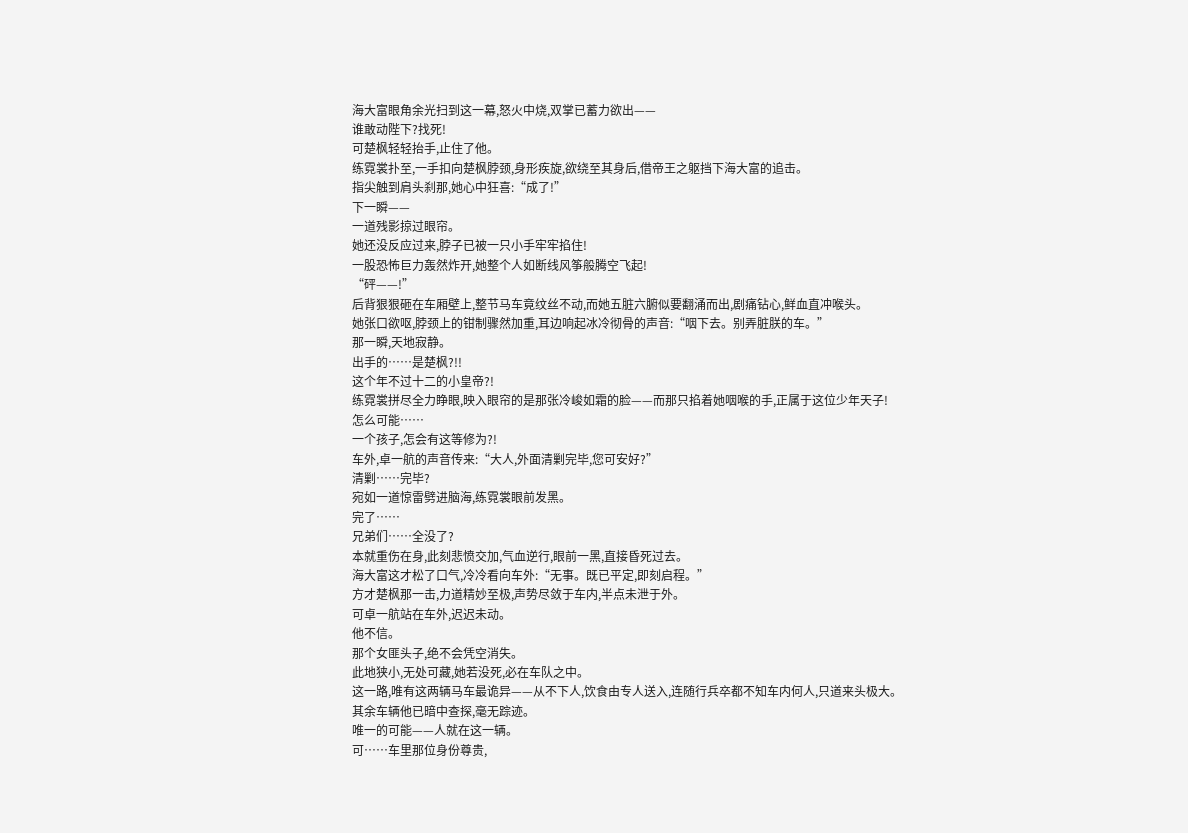海大富眼角余光扫到这一幕,怒火中烧,双掌已蓄力欲出——
谁敢动陛下?找死!
可楚枫轻轻抬手,止住了他。
练霓裳扑至,一手扣向楚枫脖颈,身形疾旋,欲绕至其身后,借帝王之躯挡下海大富的追击。
指尖触到肩头刹那,她心中狂喜:“成了!”
下一瞬——
一道残影掠过眼帘。
她还没反应过来,脖子已被一只小手牢牢掐住!
一股恐怖巨力轰然炸开,她整个人如断线风筝般腾空飞起!
“砰——!”
后背狠狠砸在车厢壁上,整节马车竟纹丝不动,而她五脏六腑似要翻涌而出,剧痛钻心,鲜血直冲喉头。
她张口欲呕,脖颈上的钳制骤然加重,耳边响起冰冷彻骨的声音:“咽下去。别弄脏朕的车。”
那一瞬,天地寂静。
出手的……是楚枫?!!
这个年不过十二的小皇帝?!
练霓裳拼尽全力睁眼,映入眼帘的是那张冷峻如霜的脸——而那只掐着她咽喉的手,正属于这位少年天子!
怎么可能……
一个孩子,怎会有这等修为?!
车外,卓一航的声音传来:“大人,外面清剿完毕,您可安好?”
清剿……完毕?
宛如一道惊雷劈进脑海,练霓裳眼前发黑。
完了……
兄弟们……全没了?
本就重伤在身,此刻悲愤交加,气血逆行,眼前一黑,直接昏死过去。
海大富这才松了口气,冷冷看向车外:“无事。既已平定,即刻启程。”
方才楚枫那一击,力道精妙至极,声势尽敛于车内,半点未泄于外。
可卓一航站在车外,迟迟未动。
他不信。
那个女匪头子,绝不会凭空消失。
此地狭小,无处可藏,她若没死,必在车队之中。
这一路,唯有这两辆马车最诡异——从不下人,饮食由专人送入,连随行兵卒都不知车内何人,只道来头极大。
其余车辆他已暗中查探,毫无踪迹。
唯一的可能——人就在这一辆。
可……车里那位身份尊贵,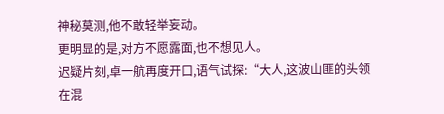神秘莫测,他不敢轻举妄动。
更明显的是,对方不愿露面,也不想见人。
迟疑片刻,卓一航再度开口,语气试探:“大人,这波山匪的头领在混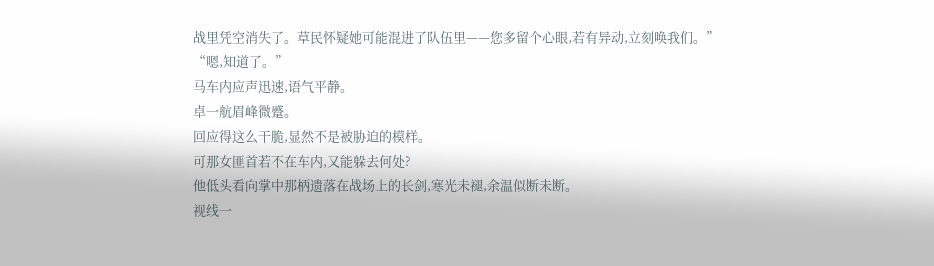战里凭空消失了。草民怀疑她可能混进了队伍里——您多留个心眼,若有异动,立刻唤我们。”
“嗯,知道了。”
马车内应声迅速,语气平静。
卓一航眉峰微蹙。
回应得这么干脆,显然不是被胁迫的模样。
可那女匪首若不在车内,又能躲去何处?
他低头看向掌中那柄遗落在战场上的长剑,寒光未褪,余温似断未断。
视线一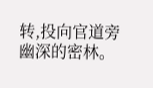转,投向官道旁幽深的密林。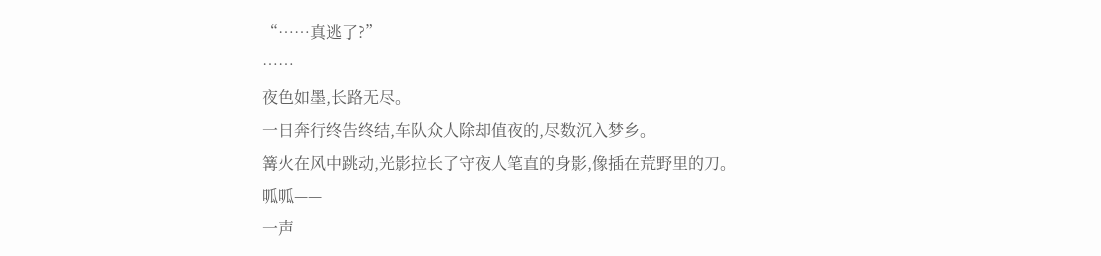“……真逃了?”
……
夜色如墨,长路无尽。
一日奔行终告终结,车队众人除却值夜的,尽数沉入梦乡。
篝火在风中跳动,光影拉长了守夜人笔直的身影,像插在荒野里的刀。
呱呱——
一声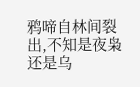鸦啼自林间裂出,不知是夜枭还是乌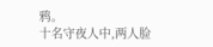鸦。
十名守夜人中,两人脸